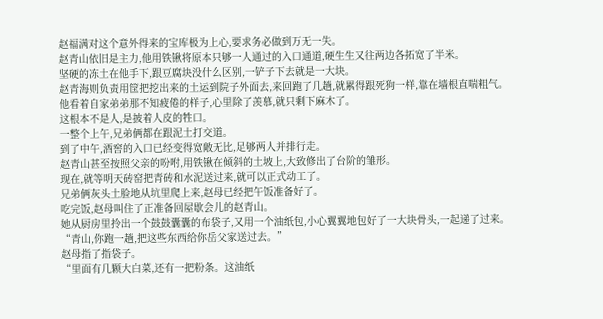赵福满对这个意外得来的宝库极为上心,要求务必做到万无一失。
赵青山依旧是主力,他用铁锹将原本只够一人通过的入口通道,硬生生又往两边各拓宽了半米。
坚硬的冻土在他手下,跟豆腐块没什么区别,一铲子下去就是一大块。
赵青海则负责用筐把挖出来的土运到院子外面去,来回跑了几趟,就累得跟死狗一样,靠在墙根直喘粗气。
他看着自家弟弟那不知疲倦的样子,心里除了羡慕,就只剩下麻木了。
这根本不是人,是披着人皮的牲口。
一整个上午,兄弟俩都在跟泥土打交道。
到了中午,酒窖的入口已经变得宽敞无比,足够两人并排行走。
赵青山甚至按照父亲的吩咐,用铁锹在倾斜的土坡上,大致修出了台阶的雏形。
现在,就等明天砖窑把青砖和水泥送过来,就可以正式动工了。
兄弟俩灰头土脸地从坑里爬上来,赵母已经把午饭准备好了。
吃完饭,赵母叫住了正准备回屋歇会儿的赵青山。
她从厨房里拎出一个鼓鼓囊囊的布袋子,又用一个油纸包,小心翼翼地包好了一大块骨头,一起递了过来。
“青山,你跑一趟,把这些东西给你岳父家送过去。”
赵母指了指袋子。
“里面有几颗大白菜,还有一把粉条。这油纸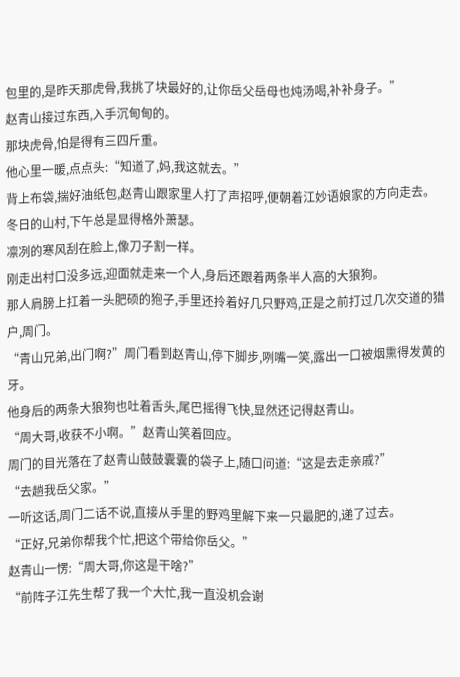包里的,是昨天那虎骨,我挑了块最好的,让你岳父岳母也炖汤喝,补补身子。”
赵青山接过东西,入手沉甸甸的。
那块虎骨,怕是得有三四斤重。
他心里一暖,点点头:“知道了,妈,我这就去。”
背上布袋,揣好油纸包,赵青山跟家里人打了声招呼,便朝着江妙语娘家的方向走去。
冬日的山村,下午总是显得格外萧瑟。
凛冽的寒风刮在脸上,像刀子割一样。
刚走出村口没多远,迎面就走来一个人,身后还跟着两条半人高的大狼狗。
那人肩膀上扛着一头肥硕的狍子,手里还拎着好几只野鸡,正是之前打过几次交道的猎户,周门。
“青山兄弟,出门啊?”周门看到赵青山,停下脚步,咧嘴一笑,露出一口被烟熏得发黄的牙。
他身后的两条大狼狗也吐着舌头,尾巴摇得飞快,显然还记得赵青山。
“周大哥,收获不小啊。”赵青山笑着回应。
周门的目光落在了赵青山鼓鼓囊囊的袋子上,随口问道:“这是去走亲戚?”
“去趟我岳父家。”
一听这话,周门二话不说,直接从手里的野鸡里解下来一只最肥的,递了过去。
“正好,兄弟你帮我个忙,把这个带给你岳父。”
赵青山一愣:“周大哥,你这是干啥?”
“前阵子江先生帮了我一个大忙,我一直没机会谢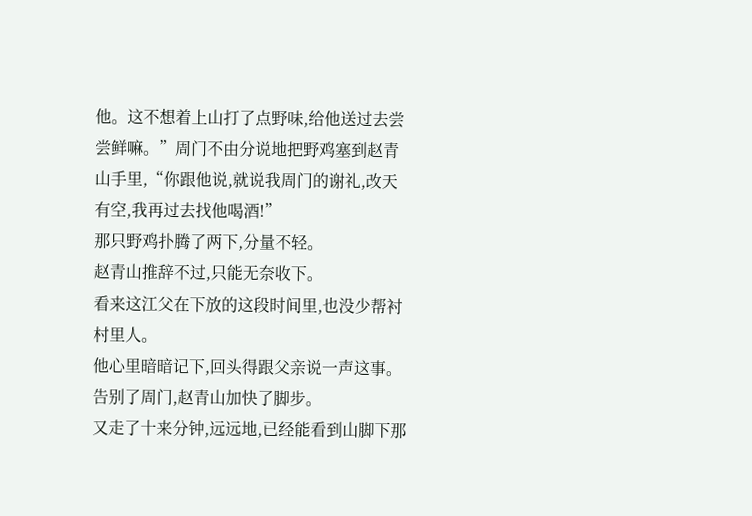他。这不想着上山打了点野味,给他送过去尝尝鲜嘛。”周门不由分说地把野鸡塞到赵青山手里,“你跟他说,就说我周门的谢礼,改天有空,我再过去找他喝酒!”
那只野鸡扑腾了两下,分量不轻。
赵青山推辞不过,只能无奈收下。
看来这江父在下放的这段时间里,也没少帮衬村里人。
他心里暗暗记下,回头得跟父亲说一声这事。
告别了周门,赵青山加快了脚步。
又走了十来分钟,远远地,已经能看到山脚下那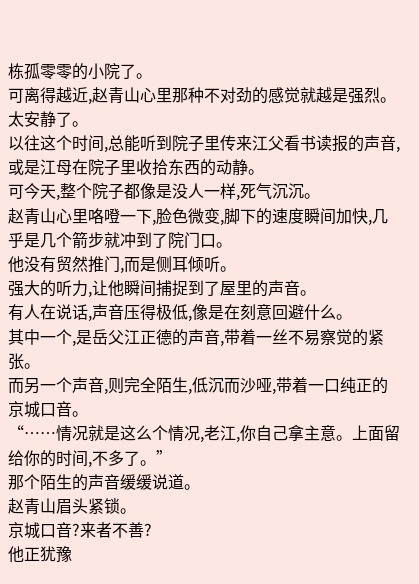栋孤零零的小院了。
可离得越近,赵青山心里那种不对劲的感觉就越是强烈。
太安静了。
以往这个时间,总能听到院子里传来江父看书读报的声音,或是江母在院子里收拾东西的动静。
可今天,整个院子都像是没人一样,死气沉沉。
赵青山心里咯噔一下,脸色微变,脚下的速度瞬间加快,几乎是几个箭步就冲到了院门口。
他没有贸然推门,而是侧耳倾听。
强大的听力,让他瞬间捕捉到了屋里的声音。
有人在说话,声音压得极低,像是在刻意回避什么。
其中一个,是岳父江正德的声音,带着一丝不易察觉的紧张。
而另一个声音,则完全陌生,低沉而沙哑,带着一口纯正的京城口音。
“……情况就是这么个情况,老江,你自己拿主意。上面留给你的时间,不多了。”
那个陌生的声音缓缓说道。
赵青山眉头紧锁。
京城口音?来者不善?
他正犹豫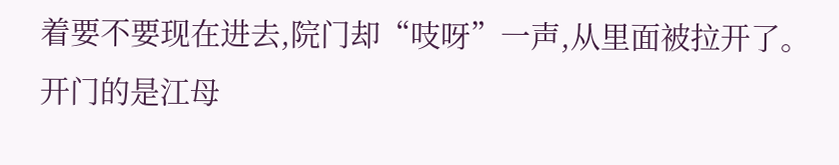着要不要现在进去,院门却“吱呀”一声,从里面被拉开了。
开门的是江母